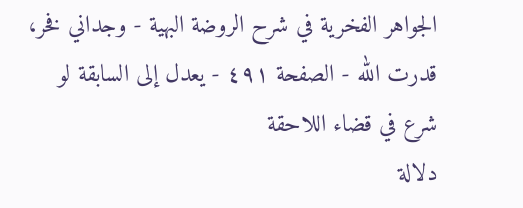الجواهر الفخرية في شرح الروضة البهية - وجداني فخر، قدرت الله - الصفحة ٤٩١ - يعدل إلى السابقة لو شرع في قضاء اللاحقة
دلالة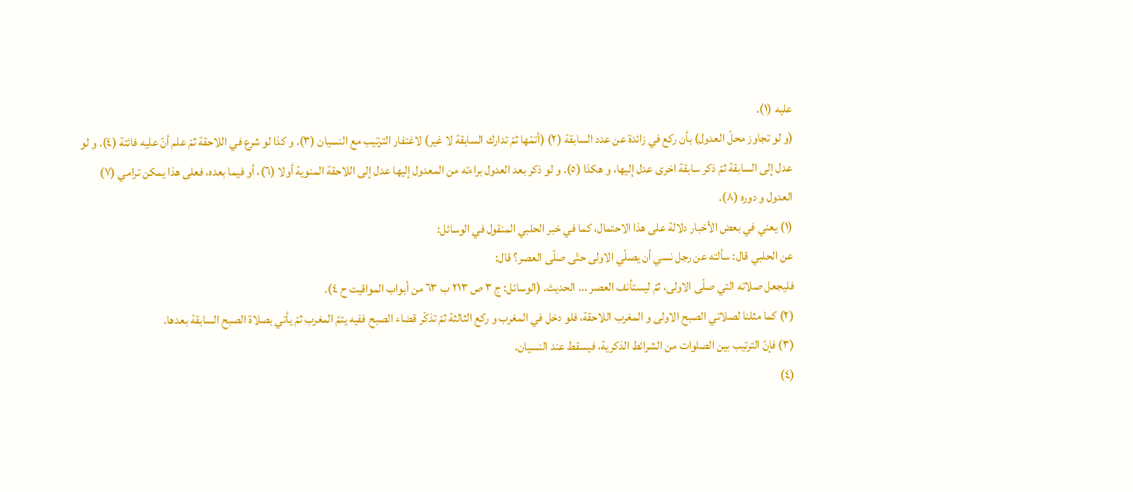عليه (١).
(و لو تجاوز محلّ العدول) بأن ركع في زائدة عن عدد السابقة (٢) (أتمّها ثمّ تدارك السابقة لا غير) لاغتفار الترتيب مع النسيان (٣). و كذا لو شرع في اللاحقة ثمّ علم أنّ عليه فائتة (٤). و لو عدل إلى السابقة ثمّ ذكر سابقة اخرى عدل إليها، و هكذا (٥). و لو ذكر بعد العدول براءته من المعدول إليها عدل إلى اللاحقة المنوية أولا (٦)، أو فيما بعده، فعلى هذا يمكن ترامي (٧) العدول و دوره (٨).
(١) يعني في بعض الأخبار دلالة على هذا الاحتمال، كما في خبر الحلبي المنقول في الوسائل:
عن الحلبي قال: سألته عن رجل نسي أن يصلّي الاولى حتّى صلّى العصر؟ قال:
فليجعل صلاته التي صلّى الاولى، ثمّ ليستأنف العصر ... الحديث. (الوسائل: ج ٣ ص ٢١٣ ب ٦٣ من أبواب المواقيت ح ٤).
(٢) كما مثلنا لصلاتي الصبح الاولى و المغرب اللاحقة، فلو دخل في المغرب و ركع الثالثة ثمّ تذكّر قضاء الصبح ففيه يتمّ المغرب ثمّ يأتي بصلاة الصبح السابقة بعدها.
(٣) فإنّ الترتيب بين الصلوات من الشرائط الذكرية، فيسقط عند النسيان.
(٤)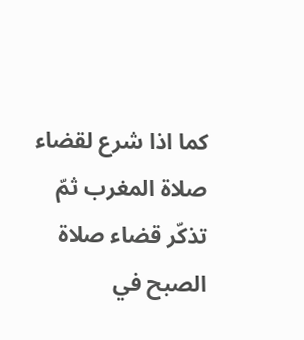كما اذا شرع لقضاء صلاة المغرب ثمّ تذكّر قضاء صلاة الصبح في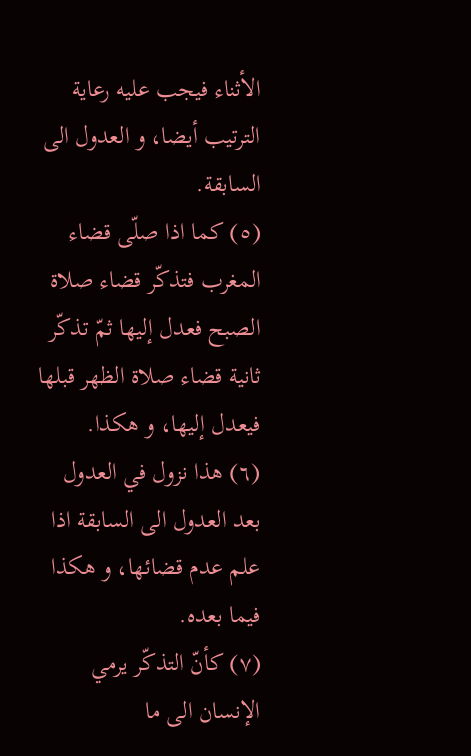الأثناء فيجب عليه رعاية الترتيب أيضا، و العدول الى السابقة.
(٥) كما اذا صلّى قضاء المغرب فتذكّر قضاء صلاة الصبح فعدل إليها ثمّ تذكّر ثانية قضاء صلاة الظهر قبلها فيعدل إليها، و هكذا.
(٦) هذا نزول في العدول بعد العدول الى السابقة اذا علم عدم قضائها، و هكذا فيما بعده.
(٧) كأنّ التذكّر يرمي الإنسان الى ما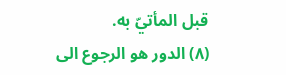قبل المأتيّ به.
(٨) الدور هو الرجوع الى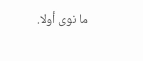ما نوى أولا.